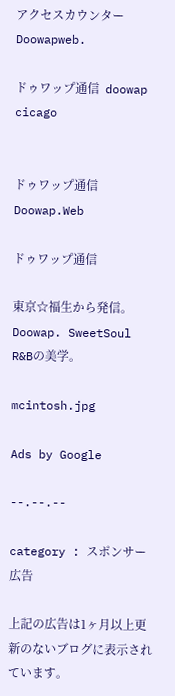アクセスカウンター
Doowapweb.

ドゥワップ通信  doowap cicago


ドゥワップ通信Doowap.Web

ドゥワップ通信

東京☆福生から発信。Doowap. SweetSoul  R&Bの美学。

mcintosh.jpg

Ads by Google

--.--.--

category : スポンサー広告

上記の広告は1ヶ月以上更新のないブログに表示されています。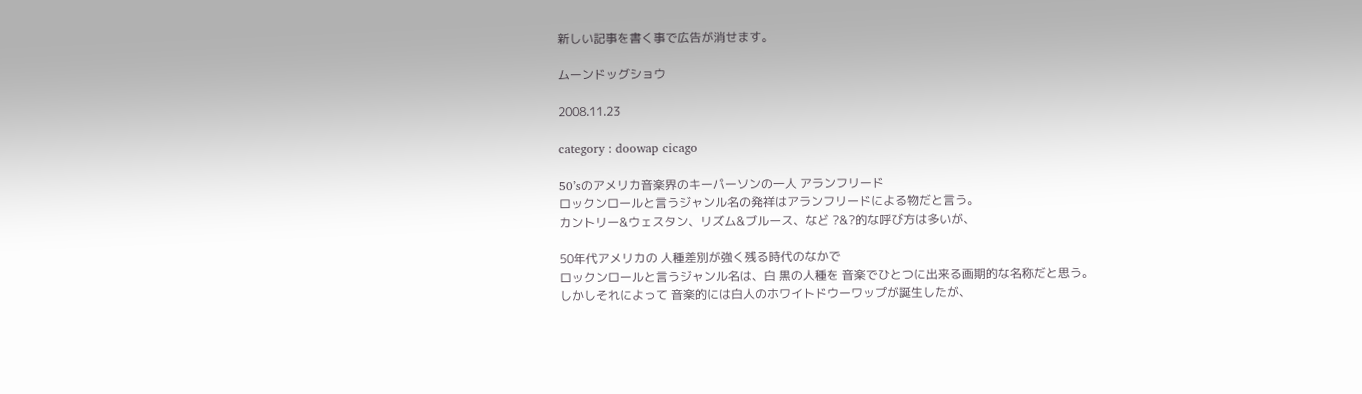新しい記事を書く事で広告が消せます。

ムーンドッグショウ

2008.11.23

category : doowap cicago

50’sのアメリカ音楽界のキーパーソンの一人 アランフリード
ロックンロールと言うジャンル名の発祥はアランフリードによる物だと言う。
カントリー&ウェスタン、リズム&ブルース、など ?&?的な呼び方は多いが、

50年代アメリカの 人種差別が強く残る時代のなかで
ロックンロールと言うジャンル名は、白 黒の人種を 音楽でひとつに出来る画期的な名称だと思う。
しかしそれによって 音楽的には白人のホワイトドウーワップが誕生したが、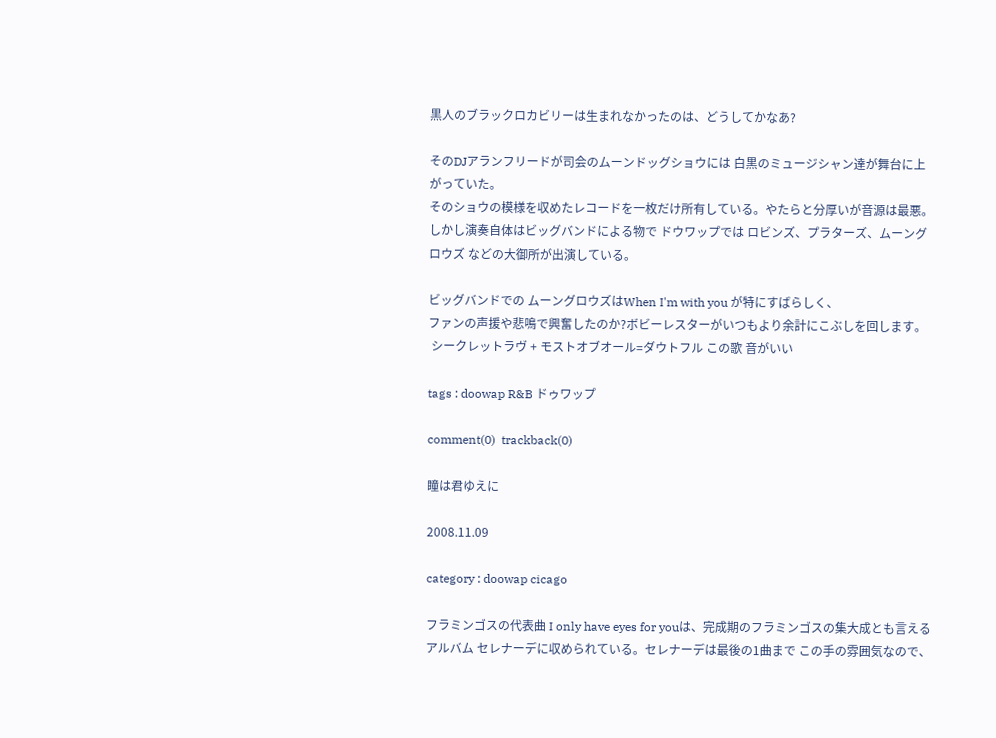黒人のブラックロカビリーは生まれなかったのは、どうしてかなあ?

そのDJアランフリードが司会のムーンドッグショウには 白黒のミュージシャン達が舞台に上がっていた。
そのショウの模様を収めたレコードを一枚だけ所有している。やたらと分厚いが音源は最悪。
しかし演奏自体はビッグバンドによる物で ドウワップでは ロビンズ、プラターズ、ムーングロウズ などの大御所が出演している。

ビッグバンドでの ムーングロウズはWhen I'm with you が特にすばらしく、
ファンの声援や悲鳴で興奮したのか?ボビーレスターがいつもより余計にこぶしを回します。
 シークレットラヴ + モストオブオール=ダウトフル この歌 音がいい

tags : doowap R&B ドゥワップ

comment(0)  trackback(0)

瞳は君ゆえに

2008.11.09

category : doowap cicago

フラミンゴスの代表曲 I only have eyes for youは、完成期のフラミンゴスの集大成とも言えるアルバム セレナーデに収められている。セレナーデは最後の1曲まで この手の雰囲気なので、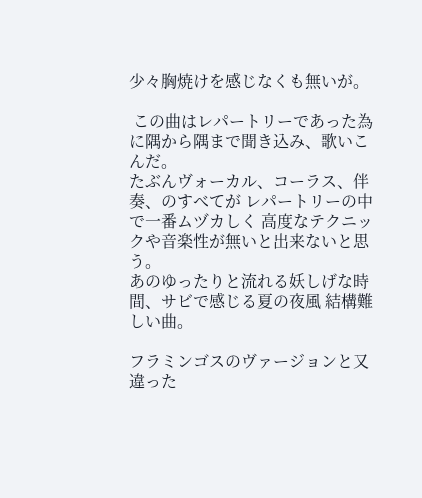少々胸焼けを感じなくも無いが。

 この曲はレパートリーであった為に隅から隅まで聞き込み、歌いこんだ。
たぶんヴォーカル、コーラス、伴奏、のすべてが レパートリーの中で一番ムヅカしく 高度なテクニックや音楽性が無いと出来ないと思う。
あのゆったりと流れる妖しげな時間、サビで感じる夏の夜風 結構難しい曲。

フラミンゴスのヴァージョンと又違った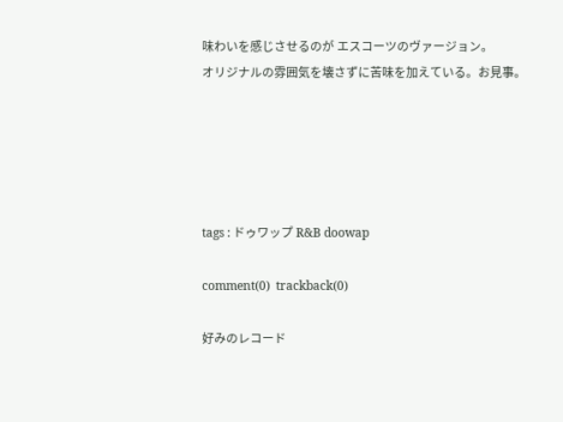味わいを感じさせるのが エスコーツのヴァージョン。
オリジナルの雰囲気を壊さずに苦味を加えている。お見事。





tags : ドゥワップ R&B doowap

comment(0)  trackback(0)

好みのレコード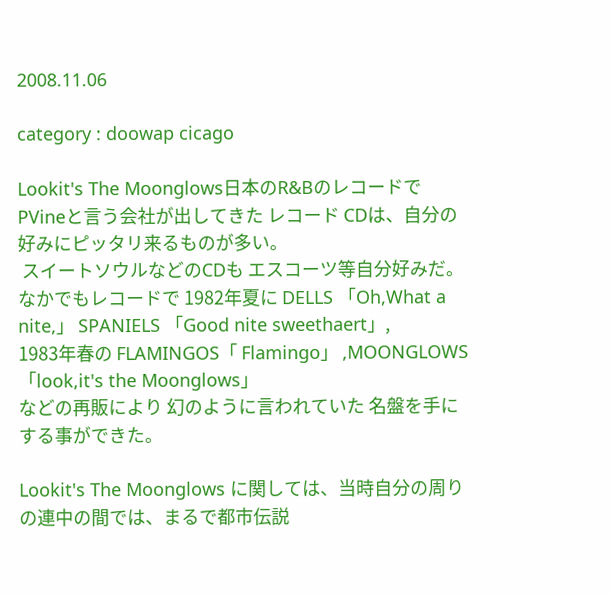2008.11.06

category : doowap cicago

Lookit's The Moonglows日本のR&Bのレコードで PVineと言う会社が出してきた レコード CDは、自分の好みにピッタリ来るものが多い。
 スイートソウルなどのCDも エスコーツ等自分好みだ。
なかでもレコードで 1982年夏に DELLS 「Oh,What a nite,」 SPANIELS 「Good nite sweethaert」,
1983年春の FLAMINGOS「 Flamingo」 ,MOONGLOWS「look,it's the Moonglows」
などの再販により 幻のように言われていた 名盤を手にする事ができた。

Lookit's The Moonglows に関しては、当時自分の周りの連中の間では、まるで都市伝説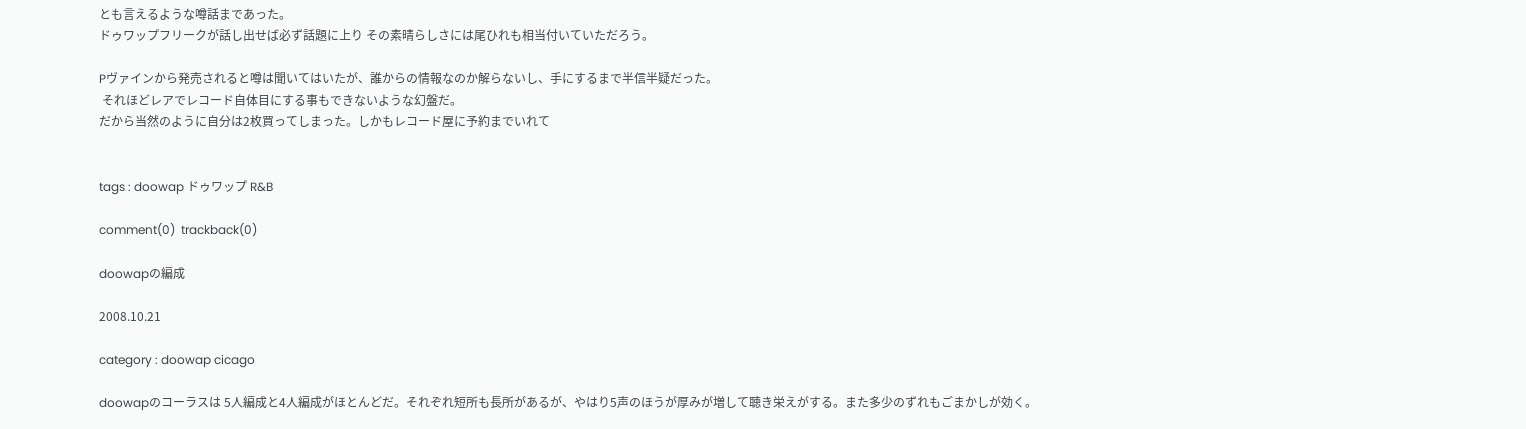とも言えるような噂話まであった。
ドゥワップフリークが話し出せば必ず話題に上り その素晴らしさには尾ひれも相当付いていただろう。

Pヴァインから発売されると噂は聞いてはいたが、誰からの情報なのか解らないし、手にするまで半信半疑だった。
 それほどレアでレコード自体目にする事もできないような幻盤だ。
だから当然のように自分は2枚買ってしまった。しかもレコード屋に予約までいれて


tags : doowap ドゥワップ R&B

comment(0)  trackback(0)

doowapの編成

2008.10.21

category : doowap cicago

doowapのコーラスは 5人編成と4人編成がほとんどだ。それぞれ短所も長所があるが、やはり5声のほうが厚みが増して聴き栄えがする。また多少のずれもごまかしが効く。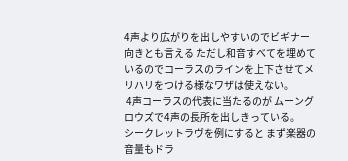4声より広がりを出しやすいのでビギナー向きとも言える ただし和音すべてを埋めているのでコーラスのラインを上下させてメリハリをつける様なワザは使えない。
 4声コーラスの代表に当たるのが ムーングロウズで4声の長所を出しきっている。
シークレットラヴを例にすると まず楽器の音量もドラ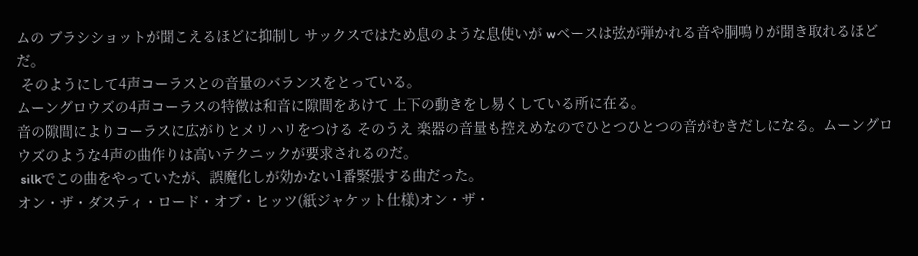ムの ブラシショットが聞こえるほどに抑制し サックスではため息のような息使いが wベースは弦が弾かれる音や胴鳴りが聞き取れるほどだ。
 そのようにして4声コーラスとの音量のバランスをとっている。
ムーングロウズの4声コーラスの特徴は和音に隙間をあけて 上下の動きをし易くしている所に在る。
音の隙間によりコーラスに広がりとメリハリをつける そのうえ 楽器の音量も控えめなのでひとつひとつの音がむきだしになる。ムーングロウズのような4声の曲作りは高いテクニックが要求されるのだ。
 silkでこの曲をやっていたが、誤魔化しが効かない1番緊張する曲だった。
オン・ザ・ダスティ・ロード・オブ・ヒッツ(紙ジャケット仕様)オン・ザ・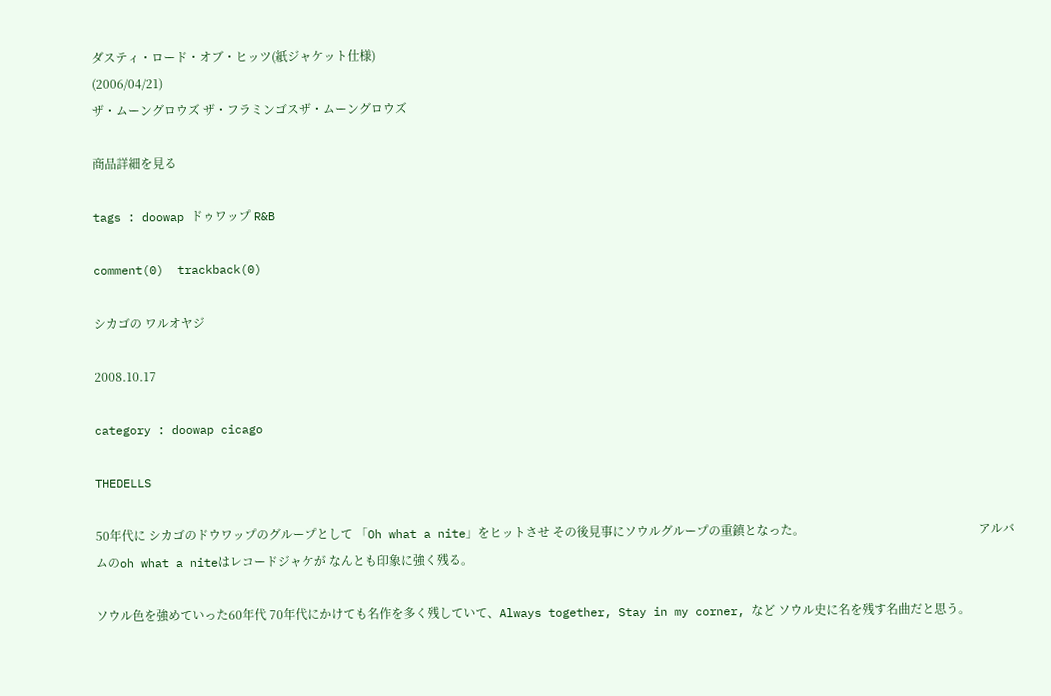ダスティ・ロード・オブ・ヒッツ(紙ジャケット仕様)
(2006/04/21)
ザ・ムーングロウズ ザ・フラミンゴスザ・ムーングロウズ

商品詳細を見る

tags : doowap ドゥワップ R&B

comment(0)  trackback(0)

シカゴの ワルオヤジ

2008.10.17

category : doowap cicago

THEDELLS

50年代に シカゴのドウワップのグループとして 「Oh what a nite」をヒットさせ その後見事にソウルグループの重鎮となった。                                                          アルバムのoh what a niteはレコードジャケが なんとも印象に強く残る。

ソウル色を強めていった60年代 70年代にかけても名作を多く残していて、Always together, Stay in my corner, など ソウル史に名を残す名曲だと思う。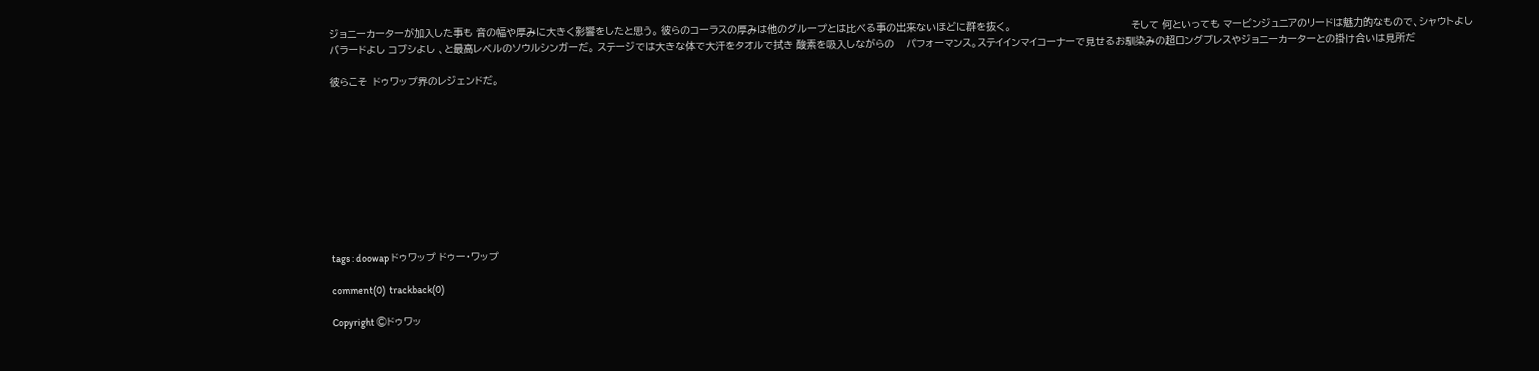ジョニーカーターが加入した事も 音の幅や厚みに大きく影響をしたと思う。 彼らのコーラスの厚みは他のグループとは比べる事の出来ないほどに群を抜く。                                        そして 何といっても マービンジュニアのリードは魅力的なもので、シャウトよし バラードよし コブシよし 、と最高レベルのソウルシンガーだ。 ステージでは大きな体で大汗をタオルで拭き 酸素を吸入しながらの    パフォーマンス。ステイインマイコーナーで見せるお馴染みの超ロングブレスやジョニーカーターとの掛け合いは見所だ

彼らこそ  ドゥワップ界のレジェンドだ。










tags : doowap ドゥワップ ドゥー・ワップ

comment(0)  trackback(0)

Copyright ©ドゥワッ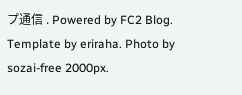プ通信 . Powered by FC2 Blog. Template by eriraha. Photo by sozai-free 2000px.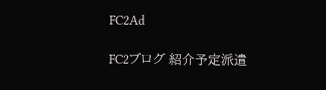FC2Ad

FC2ブログ 紹介予定派遣